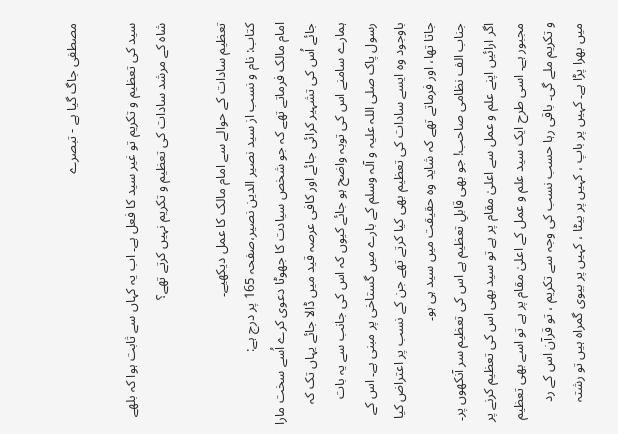مصطفی جاگ گیا ہے - تبصرے

سید کی تعظیم و تکریم تو غیر سید کا فعل ہے۔ اب یہ کہاں سے ثابت ہوا کہ بلھے شاہ کے مرشد سادات کی تعظیم و تکریم نہیں کرتے تھے؟

تعظیم سادات کے حوالے سے امام مالک کا عمل دیکھیے۔
کتاب: نام و نسب از سید نصیر الدین نصیر،صفحہ 165 پر درج ہے:
امام مالک فرماتے تھے کہ جو شخص سیادت کا جھوٹا دعوی کرے اُسے سخت مارا جائے اُس کی تشہیر کرائی جائے اور کافی عرصہ قید میں ڈالا جائے یہاں تک کہ ہمارے سامنے اس کی توبہ واضح ہو جائے کیوں کہ اس کی جانب سے یہ بات رسول پاک صلی اللہ علیہ و آلہ وسلم کے بارے میں گستاخی پر مبنی ہے۔ اس کے باوجود وہ ایسے سادات کی تعظیم بھی کیا کرتے تھے جن کے نسب پر اعتراض کیا جاتا تھا، اور فرماتے تھے کہ شاید وہ حقیقت میں سید ہی ہو۔
جناب الف نظامی صاحب! جو بھی قابلِ تعظیم ہے اس کی تعظیم سر آنکھوں پر۔ اگر ارائیں اپنے علم و عمل سے اعلیٰ مقام پر ہے تو سید بھی اس کی تعظیم کرنے پر مجبور ہے۔ اسی طرح ایک سید علم و عمل کے اعلیٰ مقام پر ہے تو اسے بھی تعظیم و تکریم ملے گی۔ باقی رہا حسب نسب کی وجہ سے تکریم ، تو قرآن اس کے رد میں بھرا پڑا ہے۔ کہیں پر باپ ، کہیں پر بیٹا ، کہیں پر بیوی گمراہ ہیں تو رشتہ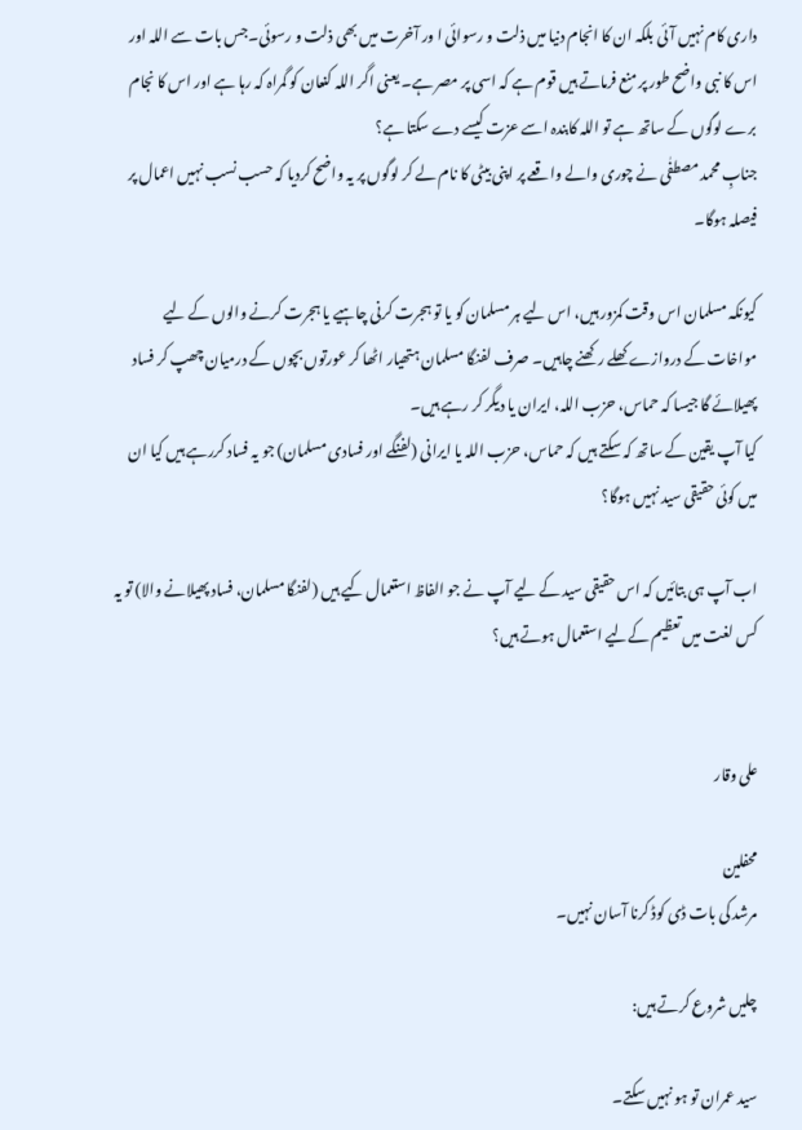داری کام نہیں آئی بلکہ ان کا انجام دنیا میں ذلت و رسوائی ا ور آخرت میں بھی ذلت و رسوئی۔جس بات سے اللہ اور اس کا نبی واضح طور پر منع فرماتے ہیں قوم ہے کہ اسی پر مصر ہے۔ یعنی اگر اللہ کنعان کو گمراہ کہ رہا ہے اور اس کا نجام برے لوگوں کے ساتھ ہے تو اللہ کابندہ اسے عزت کیسے دے سکتا ہے؟
جنابِ محمد مصطفٰی نے چوری والے واقعے پر اپنی بیٹی کا نام لے کر لوگوں پر یہ واضح کردیا کہ حسب نسب نہیں اعمال پر فیصلہ ہوگا۔

کیونکہ مسلمان اس وقت کمزور ہیں، اس لیے ہر مسلمان کو یا تو ہجرت کرنی چاہیے یا ہجرت کرنے والوں کے لیے مواخات کے دروازے کھلے رکھنے چاہیں۔ صرف لفنگا مسلمان ہتھیار اٹھا کر عورتوں بچوں کے درمیان چھپ کر فساد پھیلائے گا جیسا کہ حماس، حزب اللہ، ایران یا دیگر کر رہے ہیں۔
کیا آپ یقین کے ساتھ کہ سکتے ہیں کہ حماس، حزب اللہ یا ایرانی (لفنگے اور فسادی مسلمان) جو یہ فساد کررہے ہیں کیا ان میں کوئی حقیقی سید نہیں ہوگا؟

اب آپ ہی بتائیں کہ اس حقیقی سید کے لیے آپ نے جو الفاظ استعمال کیے ہیں (لفنگا مسلمان، فساد پھیلانے والا) تو یہ کس لغت میں تعظیم کےلیے استعمال ہوتے ہیں؟


علی وقار

محفلین
مرشد کی بات ڈی کوڈ کرنا آسان نہیں۔

چلیں شروع کرتے ہیں:

سید عمران تو ہو نہیں سکتے۔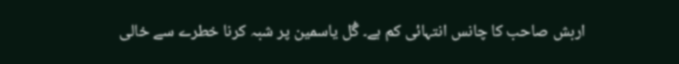اربش صاحب کا چانس انتہائی کم ہے۔ گُل یاسمین پر شبہ کرنا خطرے سے خالی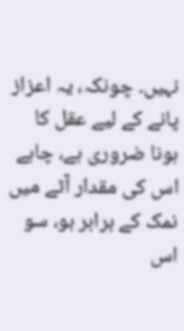نہیں۔ چونکہ، یہ اعزاز پانے کے لیے عقل کا ہونا ضروری ہے، چاہے اس کی مقدار آٹے میں نمک کے برابر ہو، سو اس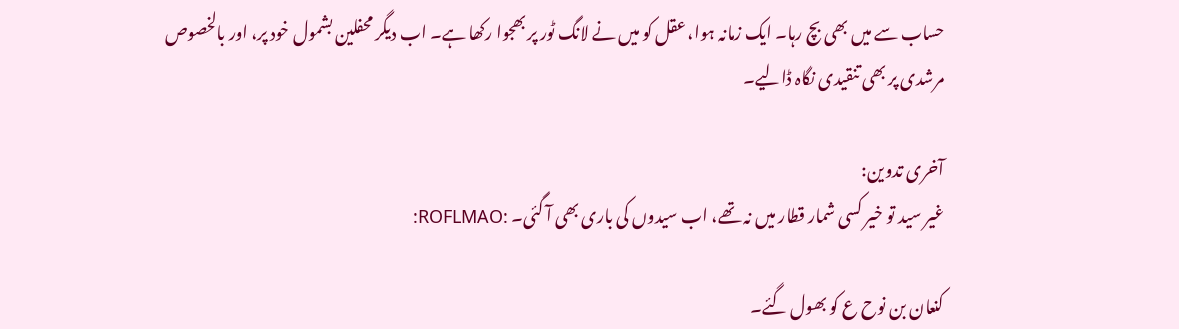حساب سے میں بھی بچ رہا۔ ایک زمانہ ہوا، عقل کو میں نے لانگ ٹور پر بھجوا رکھا ہے۔ اب دیگر محفلین بشمول خود پر، اور بالخصوص مرشدی پر بھی تنقیدی نگاہ ڈالیے۔

آخری تدوین:
غیر سید تو خیر کسی شمار قطار میں نہ تھے، اب سیدوں کی باری بھی آ گئی۔ :ROFLMAO:

کنعان بن نوح ع کو بھول گئے۔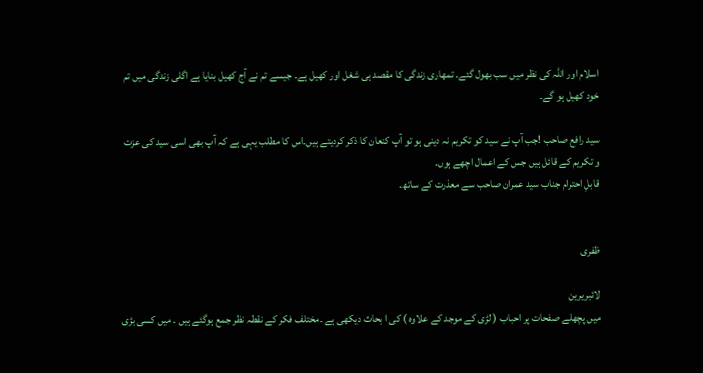اسلام اور اللہ کی نظر میں سب بھول گئے۔ تمھاری زندگی کا مقصد ہی شغل اور کھیل ہے۔ جیسے تم نے آج کھیل بنایا ہے اگلی زندگی میں تم خود کھیل ہو گے۔

سید رافع صاحب !جب آپ نے سید کو تکریم نہ دینی ہو تو آپ کنعان کا ذکر کردیتے ہیں۔اس کا مطلب یہی ہے کہ آپ بھی اسی سید کی عزت و تکریم کے قائل ہیں جس کے اعمال اچھے ہوں۔
قابلِ احترام جناب سید عمران صاحب سے معذرت کے ساتھ۔


ظفری

لائبریرین
میں پچھلے صفحات پر احباب ( لڑی کے موجد کے علاوہ ) کی ا بحاث دیکھی ہے ۔مختلف فکر کے نقطہ نظر جمع ہوگئے ہیں ۔ میں کسی بڑی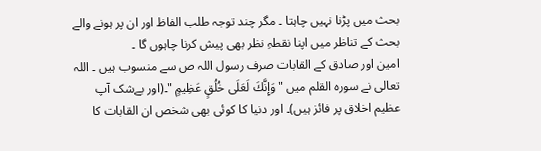بحث میں پڑنا نہیں چاہتا ۔ مگر چند توجہ طلب الفاظ اور ان پر ہونے والے بحث کے تناظر میں اپنا نقطہِ نظر بھی پیش کرنا چاہوں گا ۔
امین اور صادق کے القابات صرف رسول اللہ ص سے منسوب ہیں ۔ اللہ تعالی نے سورہ القلم میں "وَإِنَّكَ لَعَلَى خُلُقٍ عَظِيمٍ "۔(اور بےشک آپ عظیم اخلاق پر فائز ہیں)۔ اور دنیا کا کوئی بھی شخص ان القابات کا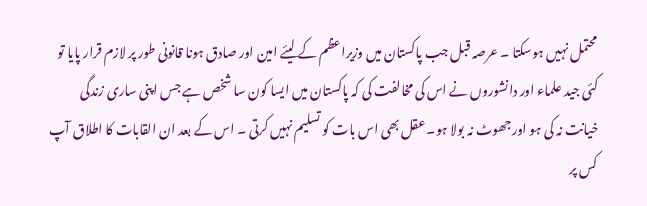محتمل نہیں ہوسکتا ۔ عرصہ قبل جب پاکستان میں وزیراعظم کے لیئے امین اور صادق ہونا قانونی طور پر لازم قرار پایا تو کئی جید علماء اور دانشوروں نے اس کی مخالفت کی کہ پاکستان میں ایسا کون سا شخص ہے جس اپنی ساری زندگی خیانت نہ کی ہو اورجھوٹ نہ بولا ہو۔ عقل بھی اس بات کو تسلیم نہیں کرتی ۔ اس کے بعد ان القابات کا اطلاق آپ کس پر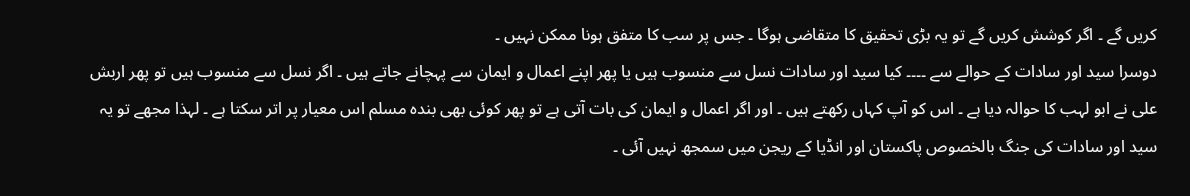کریں گے ۔ اگر کوشش کریں گے تو یہ بڑی تحقیق کا متقاضی ہوگا ۔ جس پر سب کا متفق ہونا ممکن نہیں ۔
دوسرا سید اور سادات کے حوالے سے ۔۔۔۔ کیا سید اور سادات نسل سے منسوب ہیں یا پھر اپنے اعمال و ایمان سے پہچانے جاتے ہیں ۔ اگر نسل سے منسوب ہیں تو پھر اربش علی نے ابو لہب کا حوالہ دیا ہے ۔ اس کو آپ کہاں رکھتے ہیں ۔ اور اگر اعمال و ایمان کی بات آتی ہے تو پھر کوئی بھی بندہ مسلم اس معیار پر اتر سکتا ہے ۔ لہذا مجھے تو یہ سید اور سادات کی جنگ بالخصوص پاکستان اور انڈیا کے ریجن میں سمجھ نہیں آئی ۔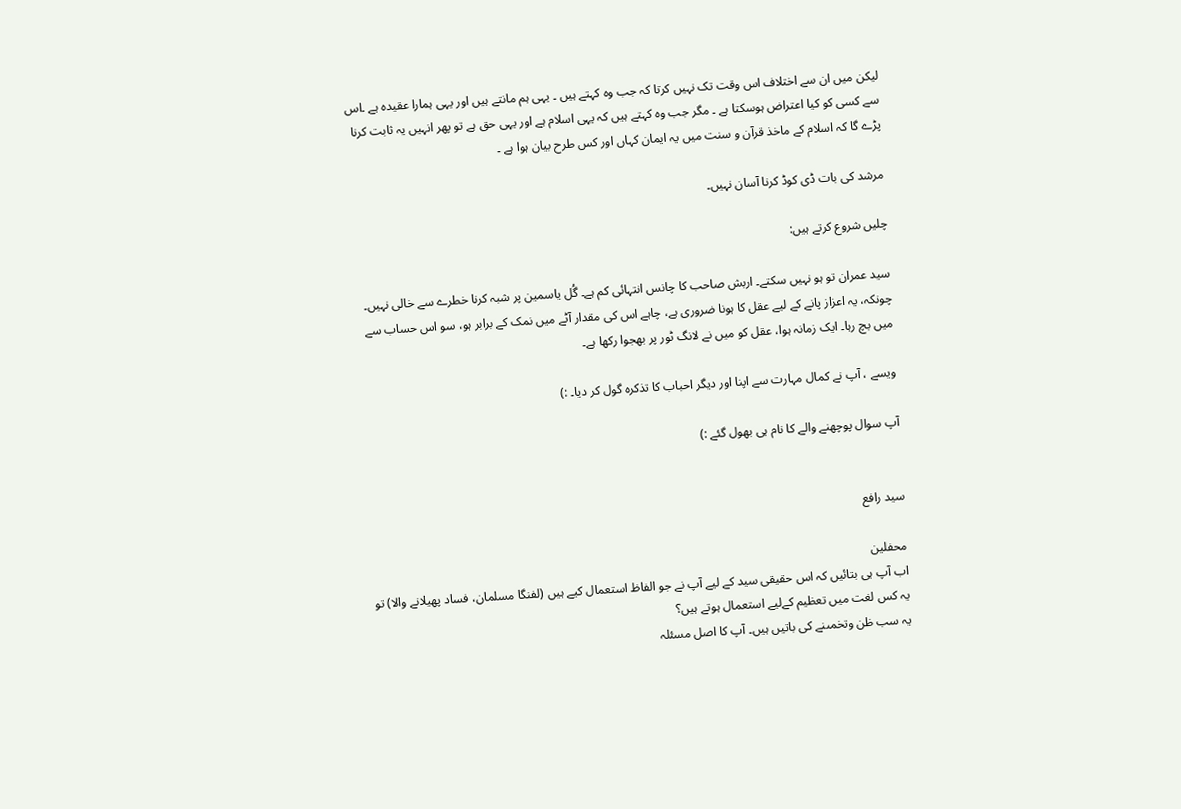لیکن میں ان سے اختلاف اس وقت تک نہیں کرتا کہ جب وہ کہتے ہیں ۔ یہی ہم مانتے ہیں اور یہی ہمارا عقیدہ ہے ۔اس سے کسی کو کیا اعتراض ہوسکتا ہے ۔ مگر جب وہ کہتے ہیں کہ یہی اسلام ہے اور یہی حق ہے تو پھر انہیں یہ ثابت کرنا پڑے گا کہ اسلام کے ماخذ قرآن و سنت میں یہ ایمان کہاں اور کس طرح بیان ہوا ہے ۔

مرشد کی بات ڈی کوڈ کرنا آسان نہیں۔

چلیں شروع کرتے ہیں:

سید عمران تو ہو نہیں سکتے۔ اربش صاحب کا چانس انتہائی کم ہے۔ گُل یاسمین پر شبہ کرنا خطرے سے خالی نہیں۔ چونکہ، یہ اعزاز پانے کے لیے عقل کا ہونا ضروری ہے، چاہے اس کی مقدار آٹے میں نمک کے برابر ہو، سو اس حساب سے میں بچ رہا۔ ایک زمانہ ہوا، عقل کو میں نے لانگ ٹور پر بھجوا رکھا ہے۔

ویسے ، آپ نے کمال مہارت سے اپنا اور دیگر احباب کا تذکرہ گول کر دیا۔ :)

آپ سوال پوچھنے والے کا نام ہی بھول گئے :)


سید رافع

محفلین
اب آپ ہی بتائیں کہ اس حقیقی سید کے لیے آپ نے جو الفاظ استعمال کیے ہیں (لفنگا مسلمان، فساد پھیلانے والا) تو یہ کس لغت میں تعظیم کےلیے استعمال ہوتے ہیں؟
یہ سب ظن وتخمںنے کی باتیں ہیں۔ آپ کا اصل مسئلہ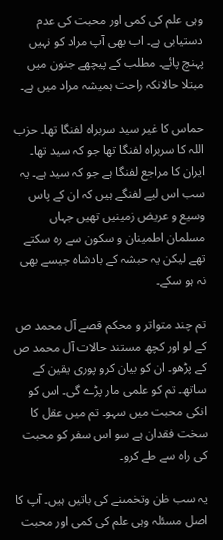وہی علم کی کمی اور محبت کی عدم دستیابی ہے۔ اب بھی آپ مراد کو نہیں پہنچ پائے۔ مطلب کے پیچھے جنون میں مبتلا حالانکہ راحت ہمیشہ مراد میں ہے۔

حماس کا غیر سید سربراہ لفنگا تھا۔ حزب اللہ کا سربراہ لفنگا تھا جو کہ سید تھا۔ ایران کا مراجع لفنگا ہے جو کہ سید ہے۔ یہ سب اس لیے لفنگے ہیں کہ ان کے پاس وسیع و عریض زمینیں تھیں جہاں مسلمان اطمینان و سکون سے رہ سکتے تھے لیکن یہ حبشہ کے بادشاہ جیسے بھی نہ ہو سکے۔

تم چند متواتر و محکم قصے آل محمد ص کے لو اور کچھ مستند حالات آل محمد ص کے پڑھو۔ ان کو بیان کرو پوری یقین کے ساتھ۔ تم کو علمی مار پڑے گی۔ اس کو انکی محبت میں سہو۔ تم میں عقل کا سخت فقدان ہے سو اس سفر کو محبت کی راہ سے طے کرو۔

یہ سب ظن وتخمںنے کی باتیں ہیں۔ آپ کا اصل مسئلہ وہی علم کی کمی اور محبت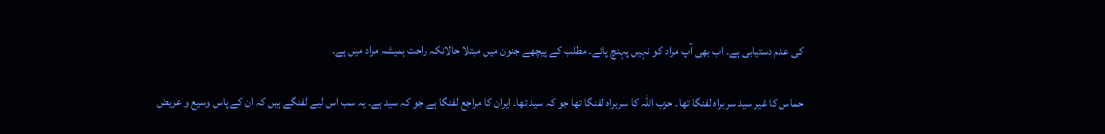کی عدم دستیابی ہے۔ اب بھی آپ مراد کو نہیں پہنچ پائے۔ مطلب کے پیچھے جنون میں مبتلا حالانکہ راحت ہمیشہ مراد میں ہے۔

حماس کا غیر سید سربراہ لفنگا تھا۔ حزب اللہ کا سربراہ لفنگا تھا جو کہ سید تھا۔ ایران کا مراجع لفنگا ہے جو کہ سید ہے۔ یہ سب اس لیے لفنگے ہیں کہ ان کے پاس وسیع و عریض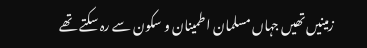زمینیں تھیں جہاں مسلمان اطمینان و سکون سے رہ سکتے تھے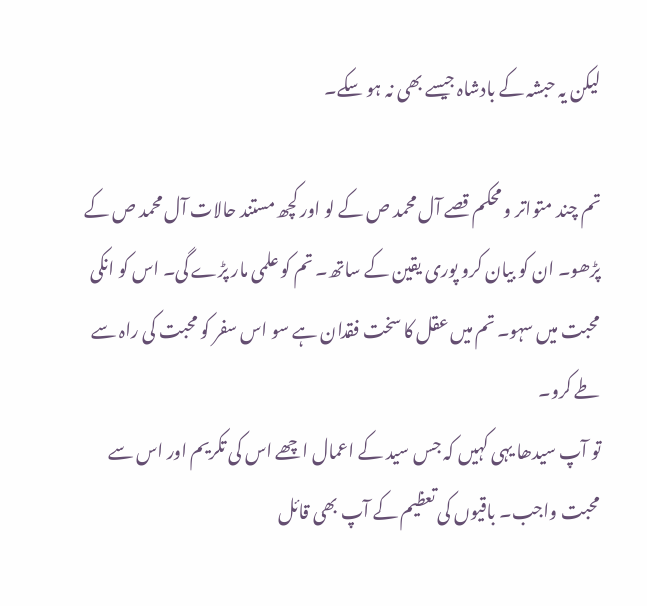لیکن یہ حبشہ کے بادشاہ جیسے بھی نہ ہو سکے۔

تم چند متواتر و محکم قصے آل محمد ص کے لو اور کچھ مستند حالات آل محمد ص کے پڑھو۔ ان کو بیان کرو پوری یقین کے ساتھ۔ تم کو علمی مار پڑے گی۔ اس کو انکی محبت میں سہو۔ تم میں عقل کا سخت فقدان ہے سو اس سفر کو محبت کی راہ سے طے کرو۔
تو آپ سیدھا یہی کہیں کہ جس سید کے اعمال اچھے اس کی تکریم اور اس سے محبت واجب۔ باقیوں کی تعظیم کے آپ بھی قائل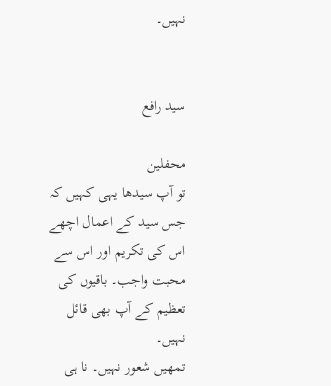نہیں۔


سید رافع

محفلین
تو آپ سیدھا یہی کہیں کہ جس سید کے اعمال اچھے اس کی تکریم اور اس سے محبت واجب۔ باقیوں کی تعظیم کے آپ بھی قائل نہیں۔
تمھیں شعور نہیں۔ نا ہی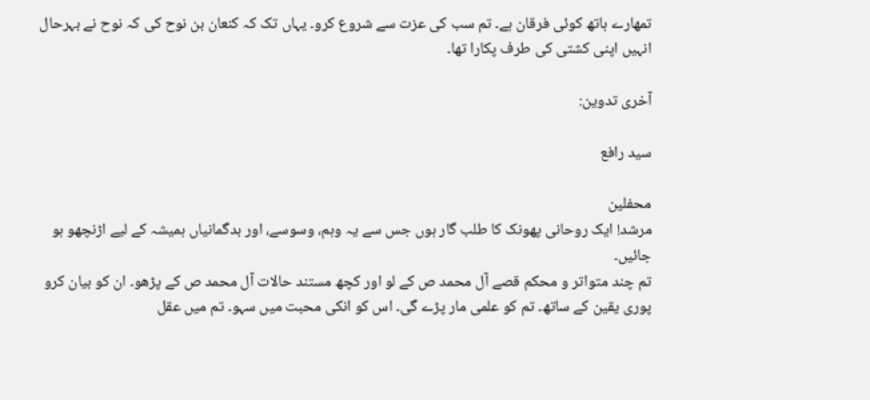تمھارے ہاتھ کوئی فرقان ہے۔ تم سب کی عزت سے شروع کرو۔ یہاں تک کہ کنعان بن نوح کی کہ نوح نے بہرحال انہیں اپنی کشتی کی طرف پکارا تھا۔

آخری تدوین:

سید رافع

محفلین
مرشد! ایک روحانی پھونک کا طلب گار ہوں جس سے یہ وہم، وسوسے، اور بدگمانیاں ہمیشہ کے لیے اڑنچھو ہو جائیں۔
تم چند متواتر و محکم قصے آل محمد ص کے لو اور کچھ مستند حالات آل محمد ص کے پڑھو۔ ان کو بیان کرو پوری یقین کے ساتھ۔ تم کو علمی مار پڑے گی۔ اس کو انکی محبت میں سہو۔ تم میں عقل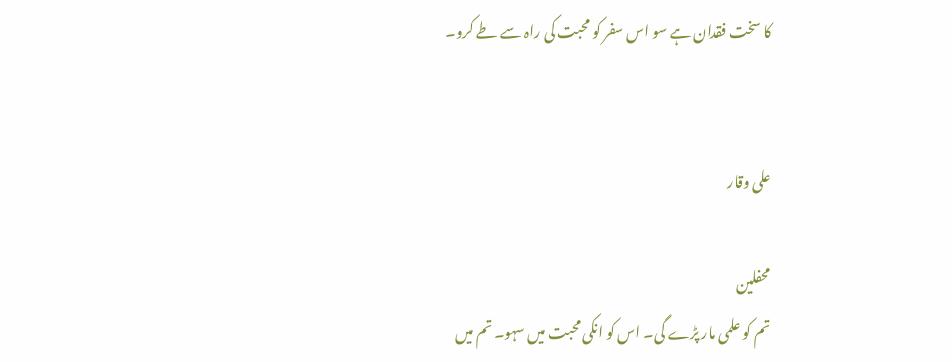کا سخت فقدان ہے سو اس سفر کو محبت کی راہ سے طے کرو۔


علی وقار

محفلین
تم کو علمی مار پڑے گی۔ اس کو انکی محبت میں سہو۔ تم میں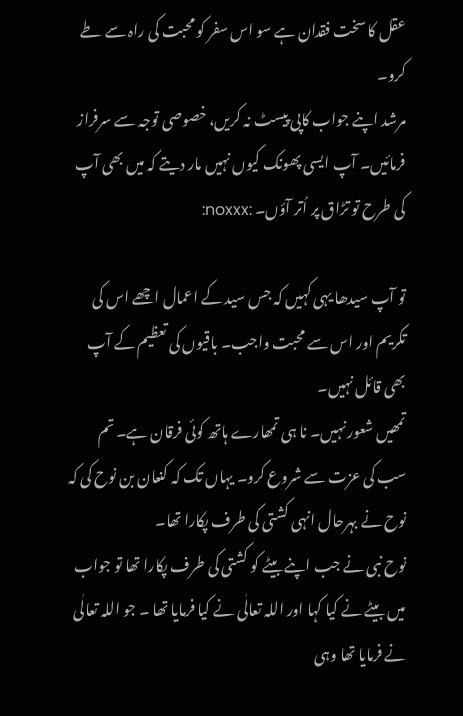عقل کا سخت فقدان ہے سو اس سفر کو محبت کی راہ سے طے کرو۔
مرشد اپنے جواب کاپی پیسٹ نہ کریں، خصوصی توجہ سے سرفراز فرمائیں۔ آپ ایسی پھونک کیوں نہیں مار دیتے کہ میں بھی آپ کی طرح تو تڑاق پر اُتر آؤں۔ :noxxx:

تو آپ سیدھا یہی کہیں کہ جس سید کے اعمال اچھے اس کی تکریم اور اس سے محبت واجب۔ باقیوں کی تعظیم کے آپ بھی قائل نہیں۔
تمھیں شعور نہیں۔ نا ہی تمھارے ہاتھ کوئی فرقان ہے۔ تم سب کی عزت سے شروع کرو۔ یہاں تک کہ کنعان بن نوح کی کہ نوح نے بہرحال انہی کشتی کی طرف پکارا تھا۔
نوح نبی نے جب اپنے بیٹے کو کشتی کی طرف پکارا تھا تو جواب میں بیٹے نے کیا کہا اور اللہ تعالٰی نے کیا فرمایا تھا ۔ جو اللہ تعالٰی نے فرمایا تھا وہی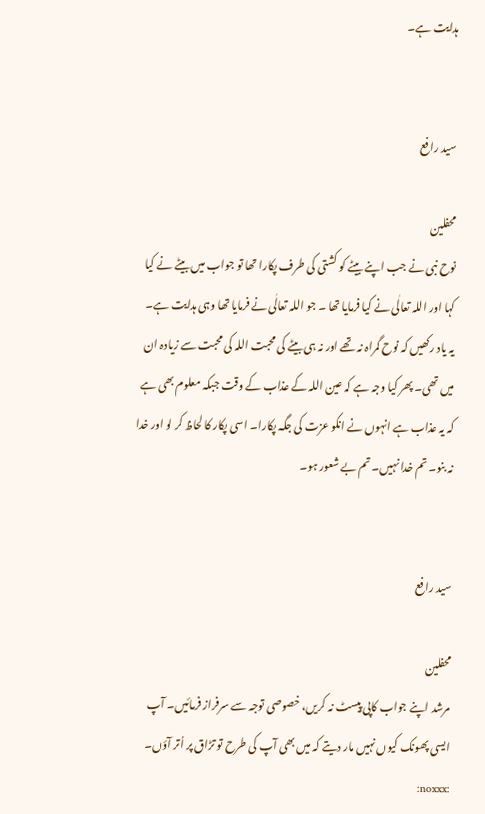ہدایت ہے۔


سید رافع

محفلین
نوح نبی نے جب اپنے بیٹے کو کشتی کی طرف پکارا تھا تو جواب میں بیٹے نے کیا کہا اور اللہ تعالٰی نے کیا فرمایا تھا ۔ جو اللہ تعالٰی نے فرمایا تھا وہی ہدایت ہے۔
یہ یاد رکھیں کہ نوح گمراہ نہ تھے اور نہ ہی بیٹے کی محبت اللہ کی محبت سے زیادہ ان میں تھی۔ پھر کیا وجہ ہے کہ عین اللہ کے عذاب کے وقت جبکہ معلوم بھی ہے کہ یہ عذاب ہے انہوں نے انکو عزت کی جگہ پکارا۔ اسی پکار کا لحاظ کر لو اور خدا نہ بنو۔ تم خدا نہیں۔ تم بے شعور ہو۔


سید رافع

محفلین
مرشد اپنے جواب کاپی پیسٹ نہ کریں، خصوصی توجہ سے سرفراز فرمائیں۔ آپ ایسی پھونک کیوں نہیں مار دیتے کہ میں بھی آپ کی طرح تو تڑاق پر اُتر آؤں۔ :noxxx: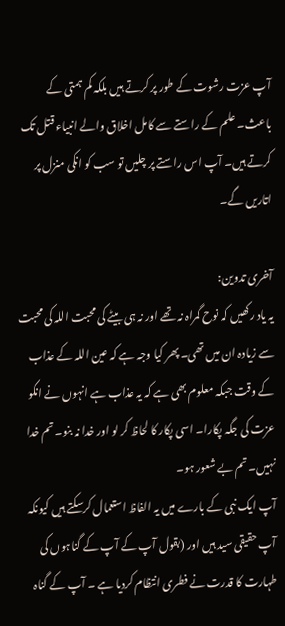آپ عزت رشوت کے طور پر کرتے ہیں بلکہ کم ہمتی کے باعث۔ علم کے راستے سے کامل اخلاق والے انبیاء قتل تک کرتے ہیں۔ آپ اس راستے پر چلیں تو سب کو انکی منزل پر اتاریں گے۔

آخری تدوین:
یہ یاد رکھیں کہ نوح گمراہ نہ تھے اور نہ ہی بیٹے کی محبت اللہ کی محبت سے زیادہ ان میں تھی۔ پھر کیا وجہ ہے کہ عین اللہ کے عذاب کے وقت جبکہ معلوم بھی ہے کہ یہ عذاب ہے انہوں نے انکو عزت کی جگہ پکارا۔ اسی پکار کا لحاظ کر لو اور خدا نہ بنو۔ تم خدا نہیں۔ تم بے شعور ہو۔
آپ ایک نبی کے بارے میں یہ الفاظ استعمال کرسکتے ہیں کیونکہ آپ حقیقی سید ہیں اور (بقول آپ کے آپ کے گناہوں کی طہارت کا قدرت نے فطری انتظام کردیا ہے ۔ آپ کے گناہ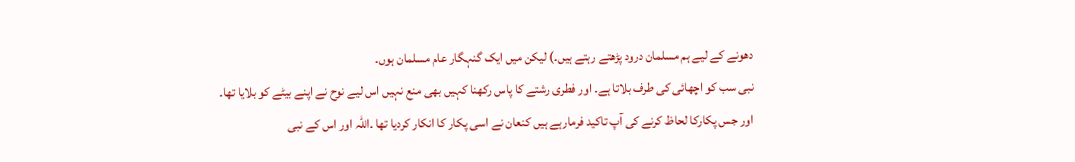دھونے کے لیے ہم مسلمان درود پڑھتے رہتے ہیں۔) لیکن میں ایک گنہگار عام مسلمان ہوں۔
نبی سب کو اچھائی کی طرف بلاتا ہے۔ اور فطری رشتے کا پاس رکھنا کہیں بھی منع نہیں اس لیے نوح نے اپنے بیٹے کو بلایا تھا۔
اور جس پکارکا لحاظ کرنے کی آپ تاکید فرمارہے ہیں کنعان نے اسی پکار کا انکار کردیا تھا ۔اللہ اور اس کے نبی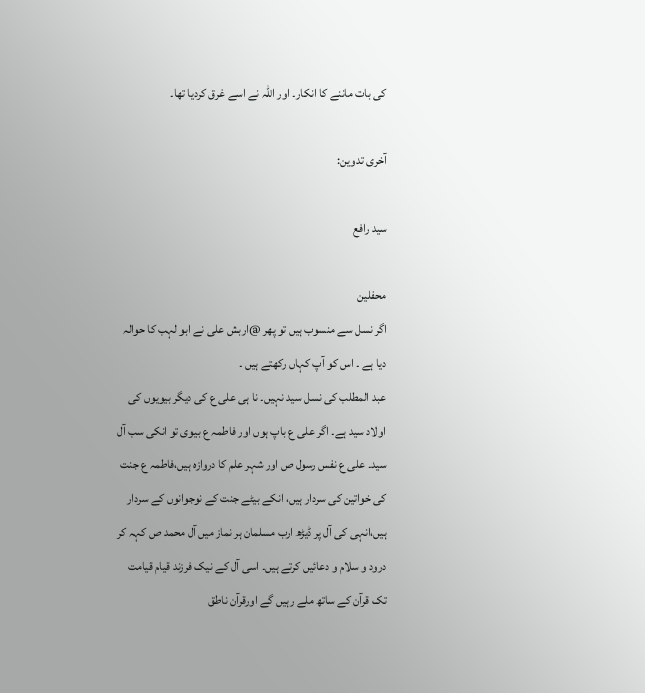کی بات ماننے کا انکار۔ اور اللہ نے اسے غرق کردیا تھا۔

آخری تدوین:

سید رافع

محفلین
اگر نسل سے منسوب ہیں تو پھر @اربش علی نے ابو لہب کا حوالہ دیا ہے ۔ اس کو آپ کہاں رکھتے ہیں ۔
عبد المطلب کی نسل سید نہیں۔ نا ہی علی ع کی دیگر بیویوں کی اولاد سید ہے۔ اگر علی ع باپ ہوں اور فاطمہ ع بیوی تو انکی سب آل سید۔ علی ع نفس رسول ص اور شہر علم کا دروازہ ہیں،فاطمہ ع جنت کی خواتین کی سردار ہیں، انکے بیٹے جنت کے نوجوانوں کے سردار ہیں،انہی کی آل پر ڈیڑھ ارب مسلمان ہر نماز میں آل محمد ص کہہ کر درود و سلام و دعائیں کرتے ہیں۔ اسی آل کے نیک فرزند قیام قیامت تک قرآن کے ساتھ ملے رہیں گے اورقرآن ناطق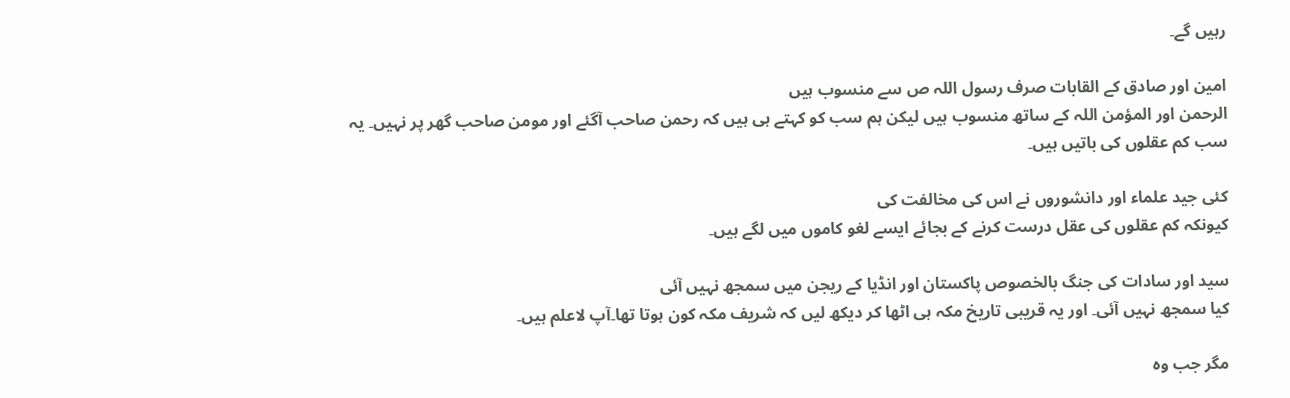رہیں گے۔

امین اور صادق کے القابات صرف رسول اللہ ص سے منسوب ہیں
الرحمن اور المؤمن اللہ کے ساتھ منسوب ہیں لیکن ہم سب کو کہتے ہی ہیں کہ رحمن صاحب آگئے اور مومن صاحب گھر پر نہیں۔ یہ سب کم عقلوں کی باتیں ہیں۔

کئی جید علماء اور دانشوروں نے اس کی مخالفت کی
کیونکہ کم عقلوں کی عقل درست کرنے کے بجائے ایسے لغو کاموں میں لگے ہیں۔

سید اور سادات کی جنگ بالخصوص پاکستان اور انڈیا کے ریجن میں سمجھ نہیں آئی
کیا سمجھ نہیں آئی۔ اور یہ قریبی تاریخ مکہ ہی اٹھا کر دیکھ لیں کہ شریف مکہ کون ہوتا تھا۔آپ لاعلم ہیں۔

مگر جب وہ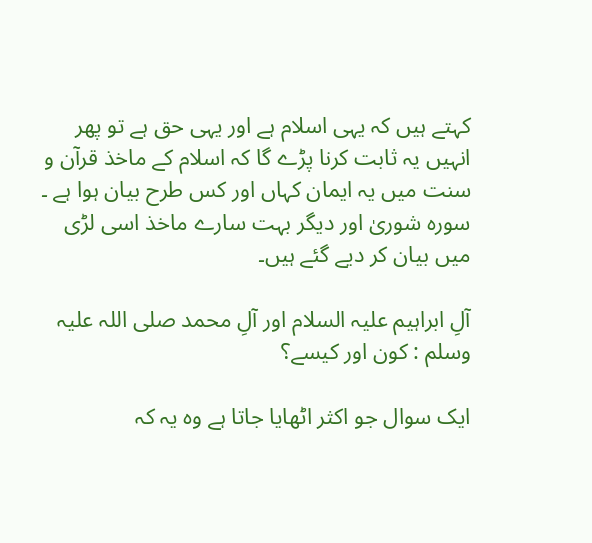کہتے ہیں کہ یہی اسلام ہے اور یہی حق ہے تو پھر انہیں یہ ثابت کرنا پڑے گا کہ اسلام کے ماخذ قرآن و سنت میں یہ ایمان کہاں اور کس طرح بیان ہوا ہے ۔
سورہ شوریٰ اور دیگر بہت سارے ماخذ اسی لڑی میں بیان کر دیے گئے ہیں۔

آلِ ابراہیم علیہ السلام اور آلِ محمد صلی اللہ علیہ وسلم : کون اور کیسے؟

ایک سوال جو اکثر اٹھایا جاتا ہے وہ یہ کہ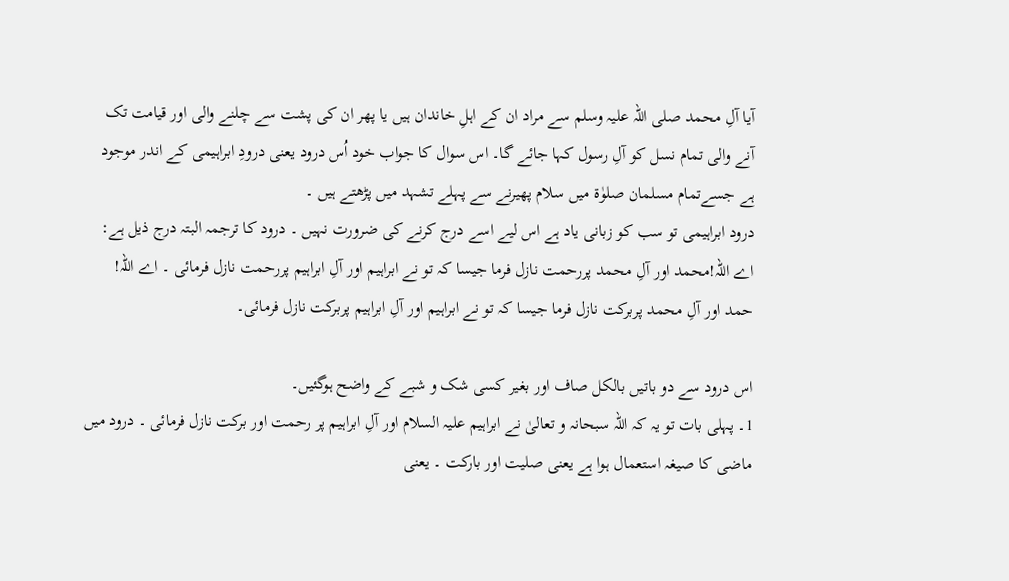آیا آلِ محمد صلی اللہ علیہ وسلم سے مراد ان کے اہلِ خاندان ہیں یا پھر ان کی پشت سے چلنے والی اور قیامت تک آنے والی تمام نسل کو آلِ رسول کہا جائے گا۔ اس سوال کا جواب خود اُس درود یعنی درودِ ابراہیمی کے اندر موجود ہے جسےتمام مسلمان صلوٰۃ میں سلام پھیرنے سے پہلے تشہد میں پڑھتے ہیں ۔
درود ابراہیمی تو سب کو زبانی یاد ہے اس لیے اسے درج کرنے کی ضرورت نہیں ۔ درود کا ترجمہ البتہ درج ذیل ہے: اے اللہ!محمد اور آلِ محمد پررحمت نازل فرما جیسا کہ تو نے ابراہیم اور آلِ ابراہیم پررحمت نازل فرمائی ۔ اے اللہ! حمد اور آلِ محمد پربرکت نازل فرما جیسا کہ تو نے ابراہیم اور آلِ ابراہیم پربرکت نازل فرمائی۔

اس درود سے دو باتیں بالکل صاف اور بغیر کسی شک و شبے کے واضح ہوگئیں۔
1۔ پہلی بات تو یہ کہ اللہ سبحانہ و تعالیٰ نے ابراہیم علیہ السلام اور آلِ ابراہیم پر رحمت اور برکت نازل فرمائی ۔ درود میں ماضی کا صیغہ استعمال ہوا ہے یعنی صلیت اور بارکت ۔ یعنی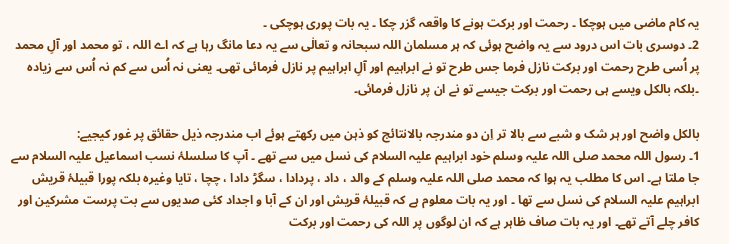یہ کام ماضی میں ہوچکا ۔ رحمت اور برکت ہونے کا واقعہ گزر چکا ۔ یہ بات پوری ہوچکی ۔
2۔ دوسری بات اس درود سے یہ واضح ہوئی کہ ہر مسلمان اللہ سبحانہ و تعالٰی سے یہ دعا مانگ رہا ہے کہ اے اللہ ، تو محمد اور آلِ محمد پر اُسی طرح رحمت اور برکت نازل فرما جس طرح تو نے ابراہیم اور آلِ ابراہیم پر نازل فرمائی تھی۔ یعنی نہ اُس سے کم نہ اُس سے زیادہ ۔بلکہ بالکل ویسے ہی رحمت اور برکت جیسے تو نے ان پر نازل فرمائی۔

بالکل واضح اور ہر شک و شبے سے بالا تر اِن دو مندرجہ بالانتائج کو ذہن میں رکھتے ہوئے اب مندرجہ ذیل حقائق پر غور کیجیے:
1۔ رسول اللہ محمد صلی اللہ علیہ وسلم خود ابراہیم علیہ السلام کی نسل میں سے تھے ۔ آپ کا سلسلۂ نسب اسماعیل علیہ السلام سے جا ملتا ہے۔ اس کا مطلب یہ ہوا کہ محمد صلی اللہ علیہ وسلم کے والد ، داد ، پردادا ، سگڑ دادا ، چچا ، تایا وغیرہ بلکہ پورا قبیلۂ قریش ابراہیم علیہ السلام کی نسل سے تھا ۔ اور یہ بات معلوم ہے کہ قبیلۂ قریش اور ان کے آبا و اجداد کئی صدیوں سے بت پرست مشرکین اور کافر چلے آتے تھے۔ اور یہ بات صاف ظاہر ہے کہ ان لوگوں پر اللہ کی رحمت اور برکت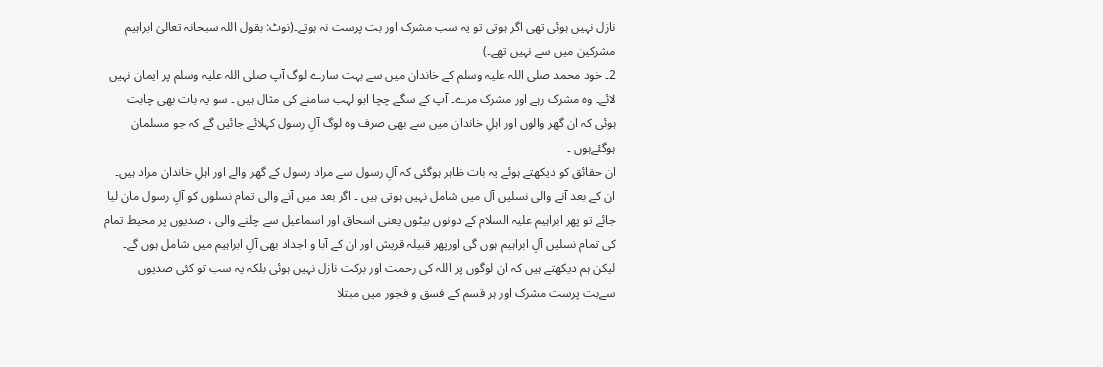نازل نہیں ہوئی تھی اگر ہوتی تو یہ سب مشرک اور بت پرست نہ ہوتے۔(نوٹ: بقول اللہ سبحانہ تعالیٰ ابراہیم مشرکین میں سے نہیں تھے۔)
2۔ خود محمد صلی اللہ علیہ وسلم کے خاندان میں سے بہت سارے لوگ آپ صلی اللہ علیہ وسلم پر ایمان نہیں لائے۔ وہ مشرک رہے اور مشرک مرے۔ آپ کے سگے چچا ابو لہب سامنے کی مثال ہیں ۔ سو یہ بات بھی چابت ہوئی کہ ان گھر والوں اور اہلِ خاندان میں سے بھی صرف وہ لوگ آلِ رسول کہلائے جائیں گے کہ جو مسلمان ہوگئےہوں ۔
ان حقائق کو دیکھتے ہوئے یہ بات ظاہر ہوگئی کہ آلِ رسول سے مراد رسول کے گھر والے اور اہلِ خاندان مراد ہیں۔ ان کے بعد آنے والی نسلیں آل میں شامل نہیں ہوتی ہیں ۔ اگر بعد میں آنے والی تمام نسلوں کو آلِ رسول مان لیا جائے تو پھر ابراہیم علیہ السلام کے دونوں بیٹوں یعنی اسحاق اور اسماعیل سے چلنے والی ، صدیوں پر محیط تمام کی تمام نسلیں آلِ ابراہیم ہوں گی اورپھر قبیلہ قریش اور ان کے آبا و اجداد بھی آلِ ابراہیم میں شامل ہوں گے۔ لیکن ہم دیکھتے ہیں کہ ان لوگوں پر اللہ کی رحمت اور برکت نازل نہیں ہوئی بلکہ یہ سب تو کئی صدیوں سےبت پرست مشرک اور ہر قسم کے فسق و فجور میں مبتلا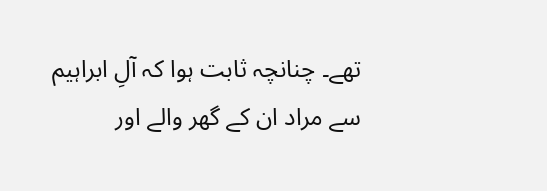تھے۔ چنانچہ ثابت ہوا کہ آلِ ابراہیم سے مراد ان کے گھر والے اور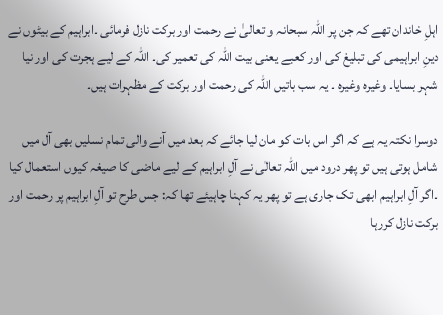اہلِ خاندان تھے کہ جن پر اللہ سبحانہ و تعالیٰ نے رحمت اور برکت نازل فرمائی ۔ابراہیم کے بیٹوں نے دینِ ابراہیمی کی تبلیغ کی اور کعبے یعنی بیت اللہ کی تعمیر کی۔ اللہ کے لیے ہجرت کی اور نیا شہر بسایا۔ وغیرہ وغیرہ ۔ یہ سب باتیں اللہ کی رحمت اور برکت کے مظہرات ہیں۔

دوسرا نکتہ یہ ہے کہ اگر اس بات کو مان لیا جائے کہ بعد میں آنے والی تمام نسلیں بھی آل میں شامل ہوتی ہیں تو پھر درود میں اللہ تعالٰی نے آلِ ابراہیم کے لیے ماضی کا صیغہ کیوں استعمال کیا ۔اگر آلِ ابراہیم ابھی تک جاری ہے تو پھر یہ کہنا چاہیئے تھا کہ: جس طرح تو آلِ ابراہیم پر رحمت اور برکت نازل کررہا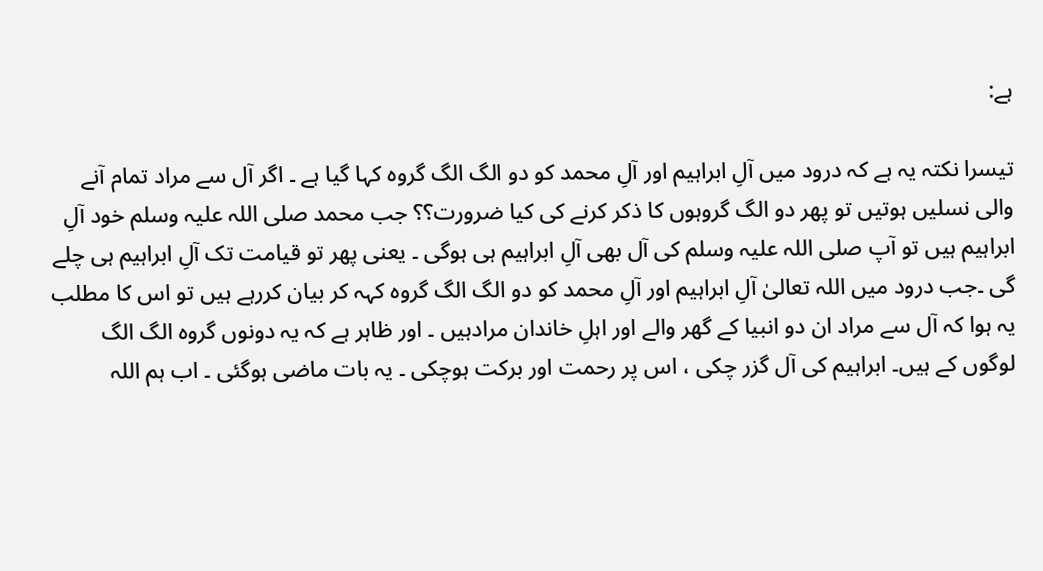ہے:

تیسرا نکتہ یہ ہے کہ درود میں آلِ ابراہیم اور آلِ محمد کو دو الگ الگ گروہ کہا گیا ہے ۔ اگر آل سے مراد تمام آنے والی نسلیں ہوتیں تو پھر دو الگ گروہوں کا ذکر کرنے کی کیا ضرورت؟؟ جب محمد صلی اللہ علیہ وسلم خود آلِ ابراہیم ہیں تو آپ صلی اللہ علیہ وسلم کی آل بھی آلِ ابراہیم ہی ہوگی ۔ یعنی پھر تو قیامت تک آلِ ابراہیم ہی چلے گی ۔جب درود میں اللہ تعالیٰ آلِ ابراہیم اور آلِ محمد کو دو الگ الگ گروہ کہہ کر بیان کررہے ہیں تو اس کا مطلب یہ ہوا کہ آل سے مراد ان دو انبیا کے گھر والے اور اہلِ خاندان مرادہیں ۔ اور ظاہر ہے کہ یہ دونوں گروہ الگ الگ لوگوں کے ہیں۔ ابراہیم کی آل گزر چکی ، اس پر رحمت اور برکت ہوچکی ۔ یہ بات ماضی ہوگئی ۔ اب ہم اللہ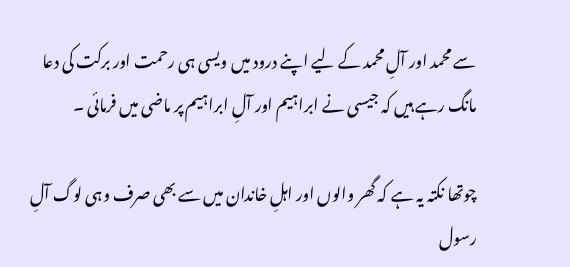سے محمد اور آلِ محمد کے لیے اپنے درود میں ویسی ہی رحمت اور برکت کی دعا مانگ رہے ہیں کہ جیسی نے ابراہیم اور آلِ ابراہیم پر ماضی میں فرمائی ۔

چوتھا نکتہ یہ ہے کہ گھر والوں اور اہلِ خاندان میں سے بھی صرف وہی لوگ آلِ رسول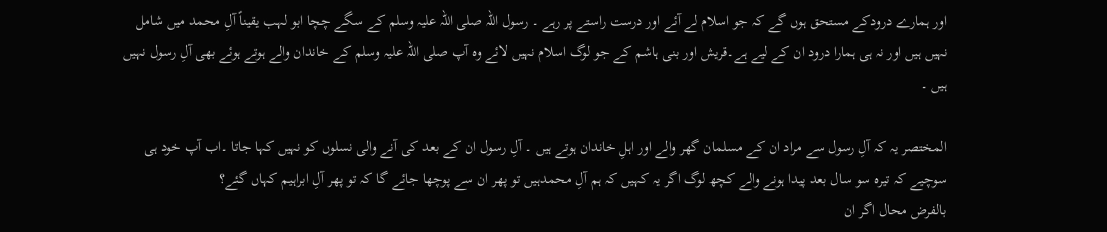اور ہمارے درودکے مستحق ہوں گے کہ جو اسلام لے آئے اور درست راستے پر رہے ۔ رسول اللہ صلی اللہ علیہ وسلم کے سگے چچا ابو لہب یقیناً آلِ محمد میں شامل نہیں ہیں اور نہ ہی ہمارا درود ان کے لیے ہے۔قریش اور بنی ہاشم کے جو لوگ اسلام نہیں لائے وہ آپ صلی اللہ علیہ وسلم کے خاندان والے ہوتے ہوئے بھی آلِ رسول نہیں ہیں ۔

المختصر یہ کہ آلِ رسول سے مراد ان کے مسلمان گھر والے اور اہلِ خاندان ہوتے ہیں ۔ آلِ رسول ان کے بعد کی آنے والی نسلوں کو نہیں کہا جاتا ۔اب آپ خود ہی سوچیے کہ تیرہ سو سال بعد پیدا ہونے والے کچھ لوگ اگر یہ کہیں کہ ہم آلِ محمدہیں تو پھر ان سے پوچھا جائے گا کہ تو پھر آلِ ابراہیم کہاں گئے؟
بالفرض محال اگر ان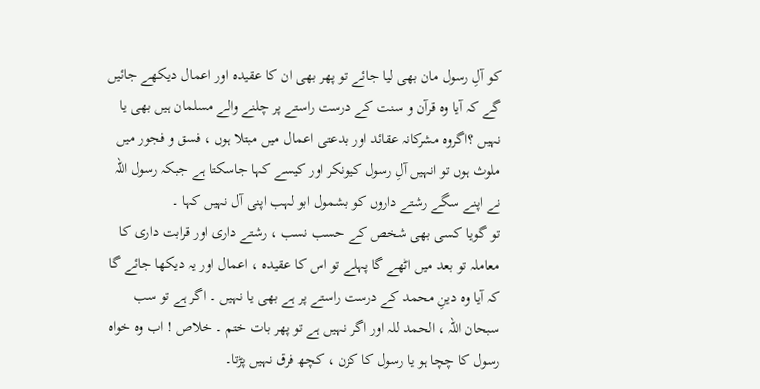کو آلِ رسول مان بھی لیا جائے تو پھر بھی ان کا عقیدہ اور اعمال دیکھے جائیں گے کہ آیا وہ قرآن و سنت کے درست راستے پر چلنے والے مسلمان ہیں بھی یا نہیں ؟اگروہ مشرکانہ عقائد اور بدعتی اعمال میں مبتلا ہوں ، فسق و فجور میں ملوث ہوں تو انہیں آلِ رسول کیونکر اور کیسے کہا جاسکتا ہے جبکہ رسول اللہ نے اپنے سگے رشتے داروں کو بشمول ابو لہب اپنی آل نہیں کہا ۔
تو گویا کسی بھی شخص کے حسب نسب ، رشتے داری اور قرابت داری کا معاملہ تو بعد میں اٹھے گا پہلے تو اس کا عقیدہ ، اعمال اور یہ دیکھا جائے گا کہ آیا وہ دینِ محمد کے درست راستے پر ہے بھی یا نہیں ۔ اگر ہے تو سب
سبحان اللہ ، الحمد للہ اور اگر نہیں ہے تو پھر بات ختم ۔ خلاص ! اب وہ خواہ رسول کا چچا ہو یا رسول کا کزن ، کچھ فرق نہیں پڑتا۔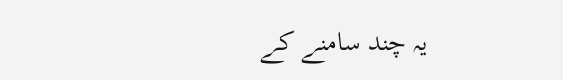یہ چند سامنے کے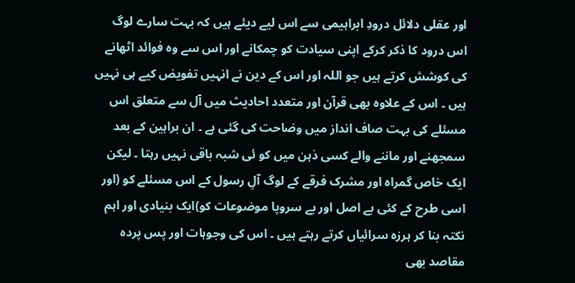اور عقلی دلائل درودِ ابراہیمی سے اس لیے دیئے ہیں کہ بہت سارے لوگ اس درود کا ذکر کرکے اپنی سیادت کو چمکانے اور اس سے وہ فوائد اٹھانے کی کوشش کرتے ہیں جو اللہ اور اس کے دین نے انہیں تفویض کیے ہی نہیں ہیں ۔ اس کے علاوہ بھی قرآن اور متعدد احادیث میں آل سے متعلق اس مسئلے کی بہت صاف انداز میں وضاحت کی گئی ہے ۔ ان براہین کے بعد سمجھنے اور ماننے والے کسی ذہن میں کو ئی شبہ باقی نہیں رہتا ۔ لیکن ایک خاص گمراہ اور مشرک فرقے کے لوگ آلِ رسول کے اس مسئلے کو (اور اسی طرح کے کئی بے اصل اور بے سروپا موضوعات کو)ایک بنیادی اور اہم نکتہ بنا کر ہرزہ سرائیاں کرتے رہتے ہیں ۔ اس کی وجوہات اور پس پردہ مقاصد بھی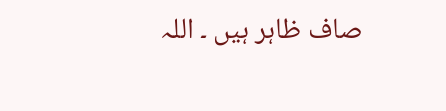صاف ظاہر ہیں ۔ اللہ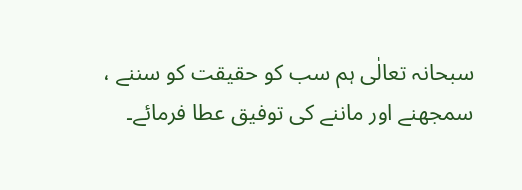سبحانہ تعالٰی ہم سب کو حقیقت کو سننے ، سمجھنے اور ماننے کی توفیق عطا فرمائے۔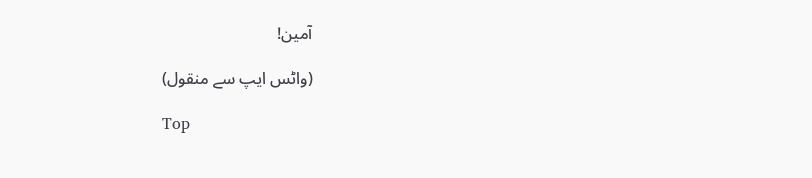آمین!

(واٹس ایپ سے منقول)

Top